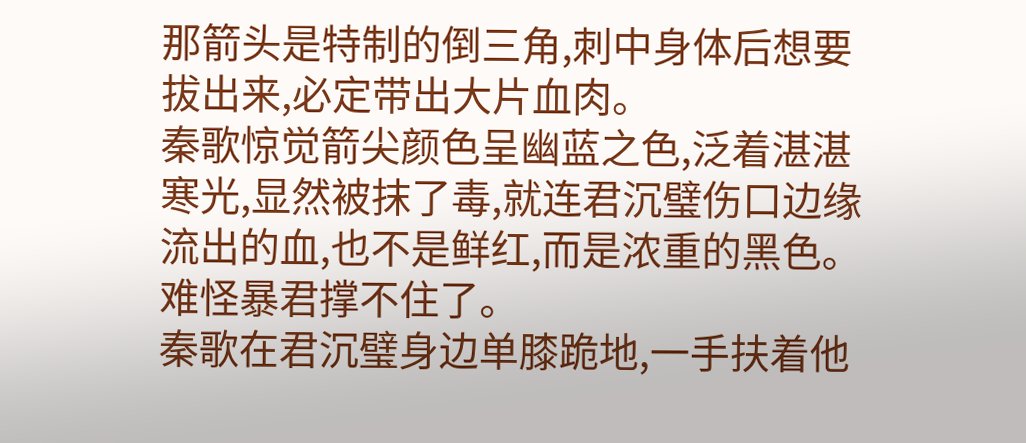那箭头是特制的倒三角,刺中身体后想要拔出来,必定带出大片血肉。
秦歌惊觉箭尖颜色呈幽蓝之色,泛着湛湛寒光,显然被抹了毒,就连君沉璧伤口边缘流出的血,也不是鲜红,而是浓重的黑色。
难怪暴君撑不住了。
秦歌在君沉璧身边单膝跪地,一手扶着他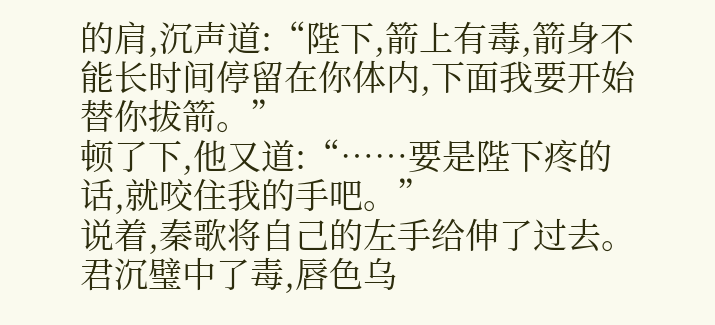的肩,沉声道:“陛下,箭上有毒,箭身不能长时间停留在你体内,下面我要开始替你拔箭。”
顿了下,他又道:“……要是陛下疼的话,就咬住我的手吧。”
说着,秦歌将自己的左手给伸了过去。
君沉璧中了毒,唇色乌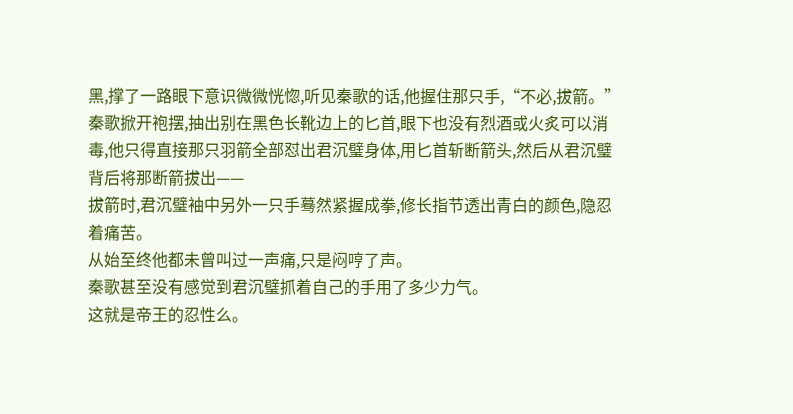黑,撑了一路眼下意识微微恍惚,听见秦歌的话,他握住那只手,“不必,拔箭。”
秦歌掀开袍摆,抽出别在黑色长靴边上的匕首,眼下也没有烈酒或火炙可以消毒,他只得直接那只羽箭全部怼出君沉璧身体,用匕首斩断箭头,然后从君沉璧背后将那断箭拔出——
拔箭时,君沉璧袖中另外一只手蓦然紧握成拳,修长指节透出青白的颜色,隐忍着痛苦。
从始至终他都未曾叫过一声痛,只是闷哼了声。
秦歌甚至没有感觉到君沉璧抓着自己的手用了多少力气。
这就是帝王的忍性么。